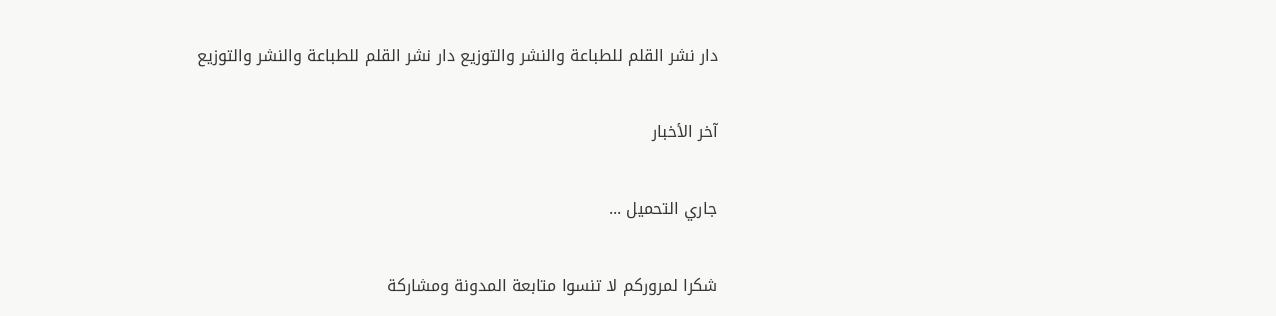دار نشر القلم للطباعة والنشر والتوزيع دار نشر القلم للطباعة والنشر والتوزيع

آخر الأخبار

جاري التحميل ...

شكرا لمروركم لا تنسوا متابعة المدونة ومشاركة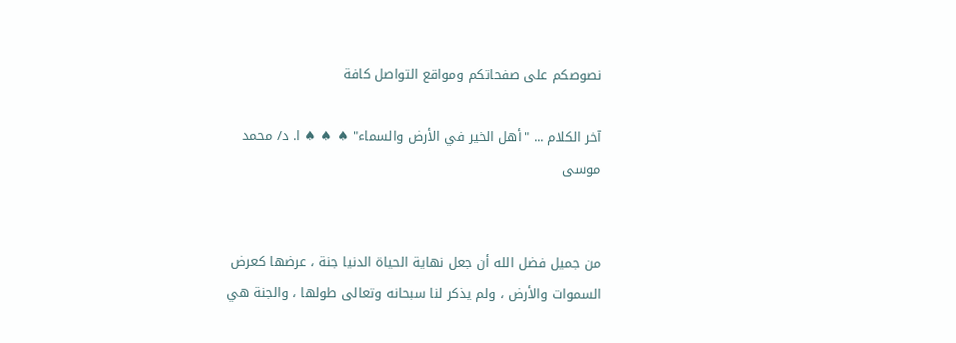نصوصكم على صفحاتكم ومواقع التواصل كافة

آخر الكلام ... "أهل الخير في الأرض والسماء" ♠ ♠ ♠ ا. د/ محمد موسى


من جميل فضل الله أن جعل نهاية الحياة الدنيا جنة ، عرضها كعرض السموات والأرض ، ولم يذكر لنا سبحانه وتعالى طولها ، والجنة هي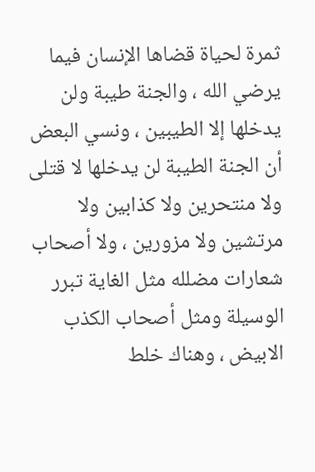ثمرة لحياة قضاها الإنسان فيما يرضي الله ، والجنة طيبة ولن يدخلها إلا الطيبين ، ونسي البعض أن الجنة الطيبة لن يدخلها لا قتلى ولا منتحرين ولا كذابين ولا مرتشين ولا مزورين ، ولا أصحاب شعارات مضلله مثل الغاية تبرر الوسيلة ومثل أصحاب الكذب الابيض ، وهناك خلط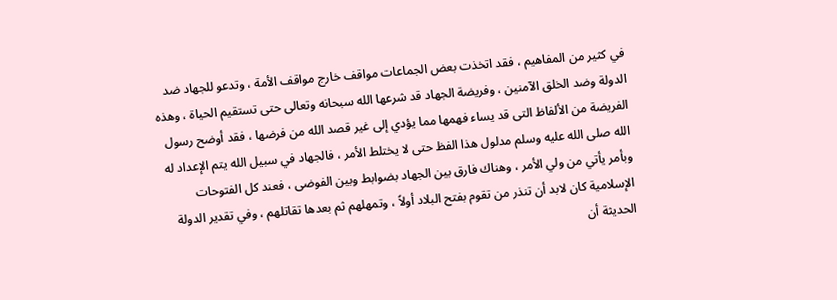في كثير من المفاهيم ، فقد اتخذت بعض الجماعات مواقف خارج مواقف الأمة ، وتدعو للجهاد ضد الدولة وضد الخلق الآمنين ، وفريضة الجهاد قد شرعها الله سبحانه وتعالى حتى تستقيم الحياة ، وهذه الفريضة من الألفاظ التى قد يساء فهمها مما يؤدي إلى غير قصد الله من فرضها ، فقد أوضح رسول الله صلى الله عليه وسلم مدلول هذا الفظ حتى لا يختلط الأمر ، فالجهاد في سبيل الله يتم الإعداد له وبأمر يأتي من ولي الأمر ، وهناك فارق بين الجهاد بضوابط وبين الفوضى ، فعند كل الفتوحات الإسلامية كان لابد أن تنذر من تقوم بفتح البلاد أولاً ، وتمهلهم ثم بعدها تقاتلهم ، وفي تقدير الدولة الحديثة أن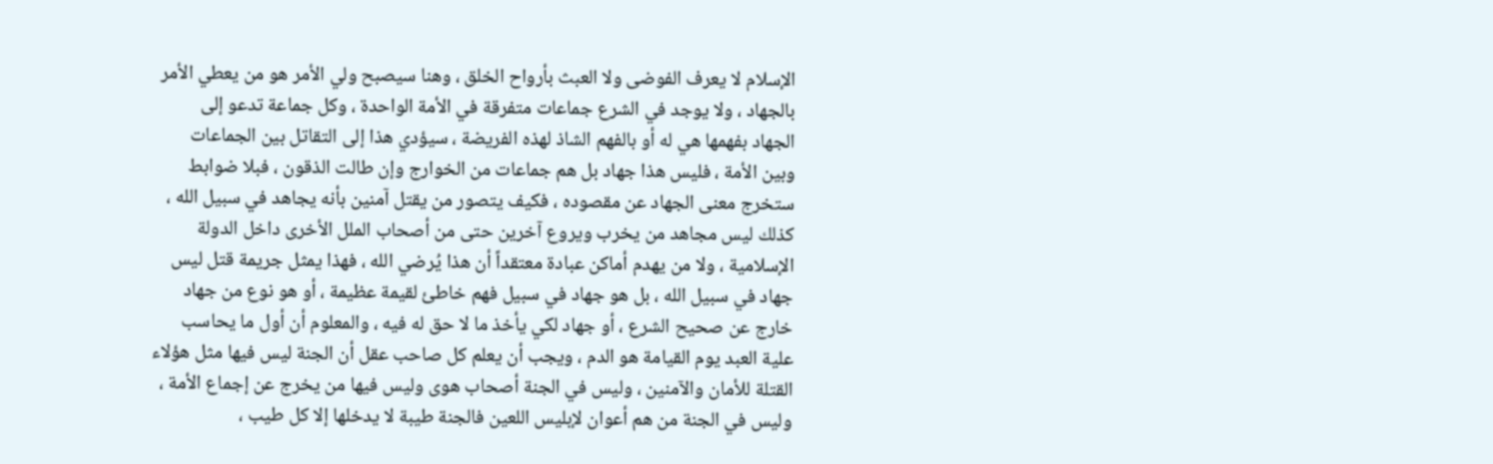الإسلام لا يعرف الفوضى ولا العبث بأرواح الخلق ، وهنا سيصبح ولي الأمر هو من يعطي الأمر بالجهاد ، ولا يوجد في الشرع جماعات متفرقة في الأمة الواحدة ، وكل جماعة تدعو إلى الجهاد بفهمها هي له أو بالفهم الشاذ لهذه الفريضة ، سيؤدي هذا إلى التقاتل بين الجماعات وبين الأمة ، فليس هذا جهاد بل هم جماعات من الخوارج وإن طالت الذقون ، فبلا ضوابط ستخرج معنى الجهاد عن مقصوده ، فكيف يتصور من يقتل آمنين بأنه يجاهد في سبيل الله ، كذلك ليس مجاهد من يخرب ويروع آخرين حتى من أصحاب الملل الأخرى داخل الدولة الإسلامية ، ولا من يهدم أماكن عبادة معتقداً أن هذا يُرضي الله ، فهذا يمثل جريمة قتل ليس جهاد في سبيل الله ، بل هو جهاد في سبيل فهم خاطئ لقيمة عظيمة ، أو هو نوع من جهاد خارج عن صحيح الشرع ، أو جهاد لكي يأخذ ما لا حق له فيه ، والمعلوم أن أول ما يحاسب علية العبد يوم القيامة هو الدم ، ويجب أن يعلم كل صاحب عقل أن الجنة ليس فيها مثل هؤلاء القتلة للأمان والآمنين ، وليس في الجنة أصحاب هوى وليس فيها من يخرج عن إجماع الأمة ، وليس في الجنة من هم أعوان لإبليس اللعين فالجنة طيبة لا يدخلها إلا كل طيب ،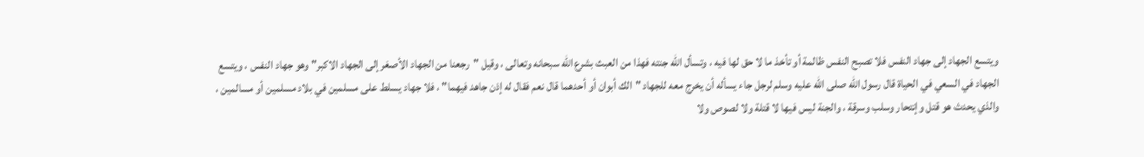ويتسع الجهاد إلى جهاد النفس فلا تصبح النفس ظالمة أو تأخذ ما لا حق لها فيه ، وتسأل الله جنته فهذا من العبث بشرع الله سبحانه وتعالى ، وقيل "رجعنا من الجهاد الأصغر إلى الجهاد الاكبر" وهو جهاد النفس ، ويتسع الجهاد في السعي في الحياة قال رسول الله صلى الله عليه وسلم لرجل جاء يسأله أن يخرج معه للجهاد "الك أبوان أو أحدهما قال نعم فقال له إذن جاهد فيهما" ، فلا جهاد يسلط على مسلمين في بلاد مسلمين أو مسالمين ، والذي يحدث هو قتل وإنتحار وسلب وسرقة ، والجنة ليس فيها لا قتلة ولا لصوص ولا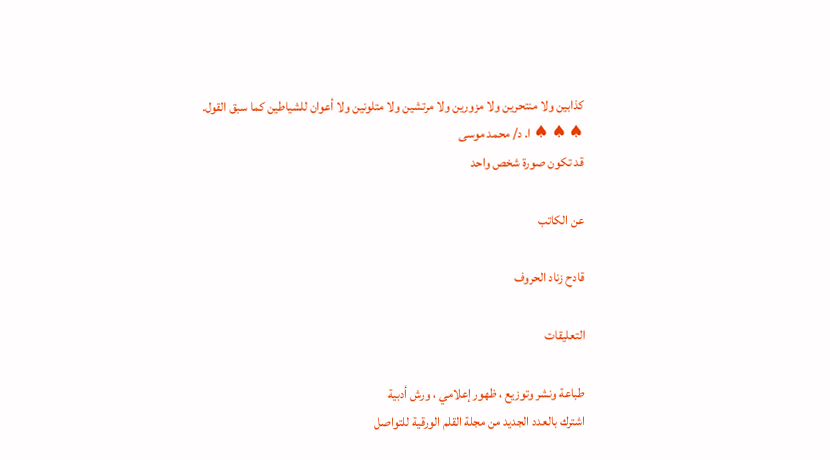كذابين ولا منتحرين ولا مزورين ولا مرتشين ولا متلونين ولا أعوان للشياطين كما سبق القول.
♠ ♠ ♠ ا. د/ محمد موسى
قد تكون صورة شخص واحد

عن الكاتب

قادح زناد الحروف

التعليقات

طباعة ونشر وتوزيع ، ظهور إعلامي ، ورش أدبية
اشترك بالعدد الجديد من مجلة القلم الورقية للتواصل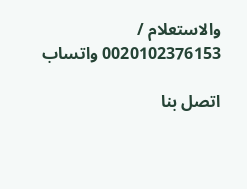والاستعلام / 0020102376153 واتساب

اتصل بنا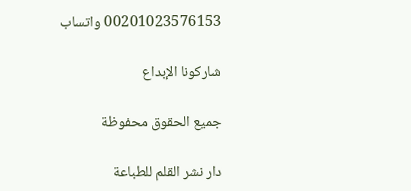00201023576153 واتساب

شاركونا الإبداع

جميع الحقوق محفوظة

دار نشر القلم للطباعة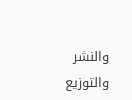والنشر والتوزيع